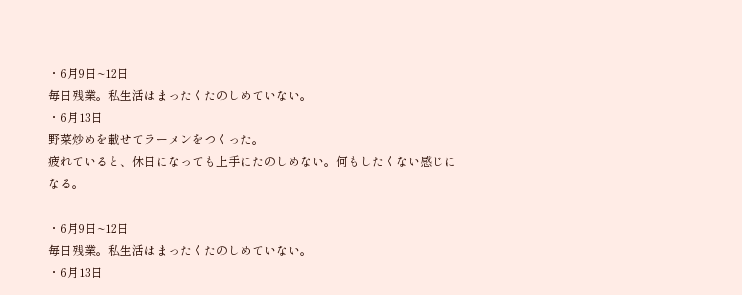・6月9日~12日
毎日残業。私生活はまったくたのしめていない。
・6月13日
野菜炒めを載せてラーメンをつくった。
疲れていると、休日になっても上手にたのしめない。何もしたくない感じになる。

・6月9日~12日
毎日残業。私生活はまったくたのしめていない。
・6月13日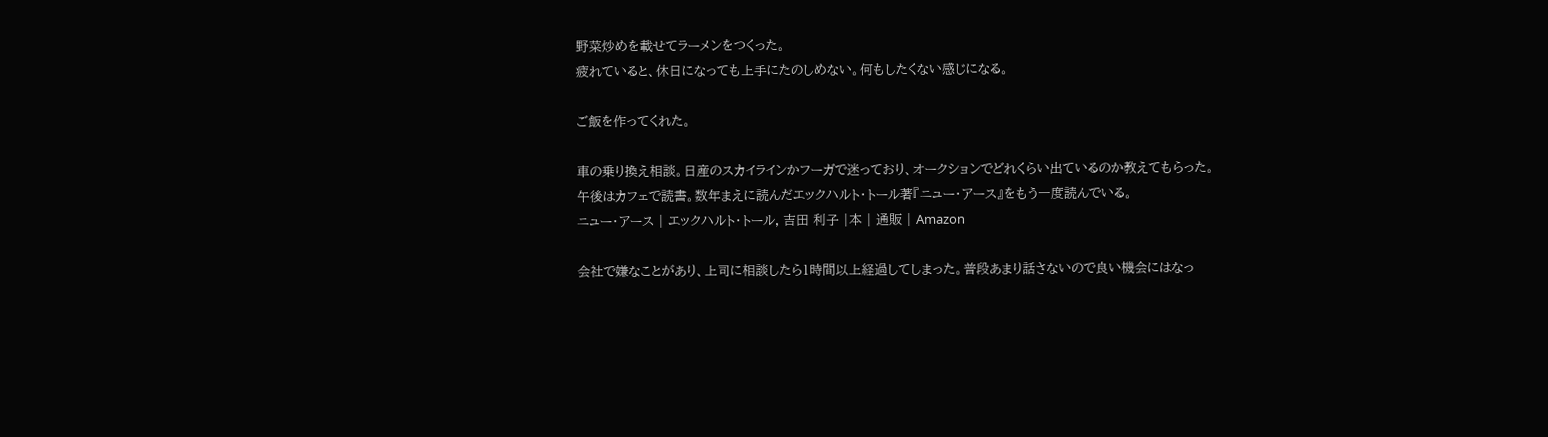野菜炒めを載せてラーメンをつくった。
疲れていると、休日になっても上手にたのしめない。何もしたくない感じになる。

ご飯を作ってくれた。

車の乗り換え相談。日産のスカイラインかフーガで迷っており、オークションでどれくらい出ているのか教えてもらった。
午後はカフェで読書。数年まえに読んだエックハルト・トール著『ニュー・アース』をもう一度読んでいる。
ニュー・アース | エックハルト・トール, 吉田 利子 |本 | 通販 | Amazon

会社で嫌なことがあり、上司に相談したら1時間以上経過してしまった。普段あまり話さないので良い機会にはなっ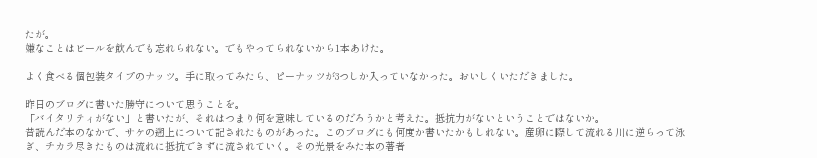たが。
嫌なことはビールを飲んでも忘れられない。でもやってられないから1本あけた。

よく食べる個包装タイプのナッツ。手に取ってみたら、ピーナッツが3つしか入っていなかった。おいしくいただきました。

昨日のブログに書いた勝守について思うことを。
「バイタリティがない」と書いたが、それはつまり何を意味しているのだろうかと考えた。抵抗力がないということではないか。
昔読んだ本のなかで、サケの遡上について記されたものがあった。このブログにも何度か書いたかもしれない。産卵に際して流れる川に逆らって泳ぎ、チカラ尽きたものは流れに抵抗できずに流されていく。その光景をみた本の著者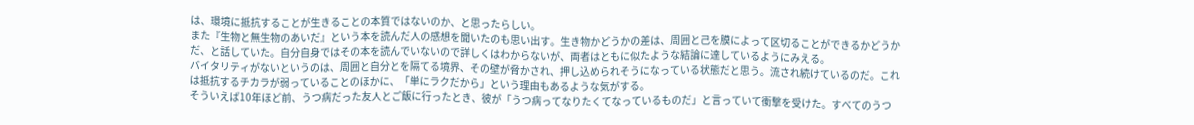は、環境に抵抗することが生きることの本質ではないのか、と思ったらしい。
また『生物と無生物のあいだ』という本を読んだ人の感想を聞いたのも思い出す。生き物かどうかの差は、周囲と己を膜によって区切ることができるかどうかだ、と話していた。自分自身ではその本を読んでいないので詳しくはわからないが、両者はともに似たような結論に達しているようにみえる。
バイタリティがないというのは、周囲と自分とを隔てる境界、その壁が脅かされ、押し込められそうになっている状態だと思う。流され続けているのだ。これは抵抗するチカラが弱っていることのほかに、「単にラクだから」という理由もあるような気がする。
そういえば10年ほど前、うつ病だった友人とご飯に行ったとき、彼が「うつ病ってなりたくてなっているものだ」と言っていて衝撃を受けた。すべてのうつ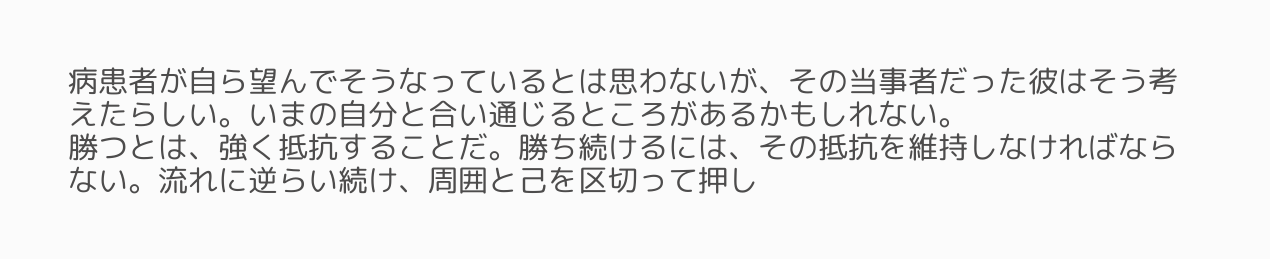病患者が自ら望んでそうなっているとは思わないが、その当事者だった彼はそう考えたらしい。いまの自分と合い通じるところがあるかもしれない。
勝つとは、強く抵抗することだ。勝ち続けるには、その抵抗を維持しなければならない。流れに逆らい続け、周囲と己を区切って押し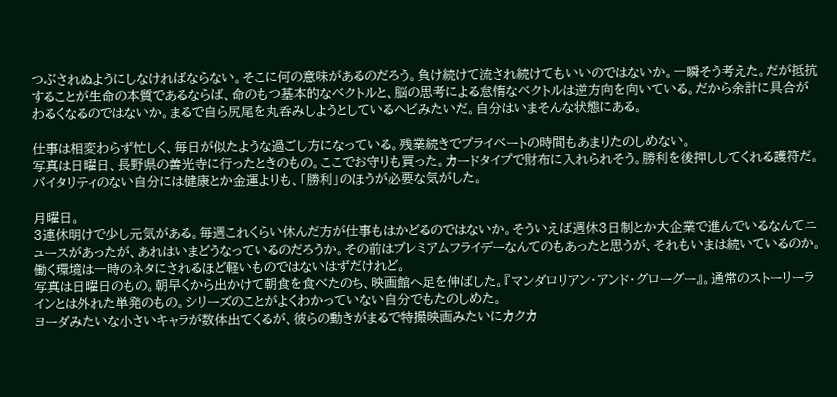つぶされぬようにしなければならない。そこに何の意味があるのだろう。負け続けて流され続けてもいいのではないか。一瞬そう考えた。だが抵抗することが生命の本質であるならば、命のもつ基本的なベクトルと、脳の思考による怠惰なベクトルは逆方向を向いている。だから余計に具合がわるくなるのではないか。まるで自ら尻尾を丸呑みしようとしているヘビみたいだ。自分はいまそんな状態にある。

仕事は相変わらず忙しく、毎日が似たような過ごし方になっている。残業続きでプライベートの時間もあまりたのしめない。
写真は日曜日、長野県の善光寺に行ったときのもの。ここでお守りも買った。カードタイプで財布に入れられそう。勝利を後押ししてくれる護符だ。バイタリティのない自分には健康とか金運よりも、「勝利」のほうが必要な気がした。

月曜日。
3連休明けで少し元気がある。毎週これくらい休んだ方が仕事もはかどるのではないか。そういえば週休3日制とか大企業で進んでいるなんてニュースがあったが、あれはいまどうなっているのだろうか。その前はプレミアムフライデーなんてのもあったと思うが、それもいまは続いているのか。働く環境は一時のネタにされるほど軽いものではないはずだけれど。
写真は日曜日のもの。朝早くから出かけて朝食を食べたのち、映画館へ足を伸ばした。『マンダロリアン・アンド・グローグー』。通常のストーリーラインとは外れた単発のもの。シリーズのことがよくわかっていない自分でもたのしめた。
ヨーダみたいな小さいキャラが数体出てくるが、彼らの動きがまるで特撮映画みたいにカクカ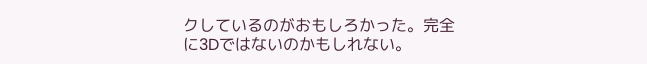クしているのがおもしろかった。完全に3Dではないのかもしれない。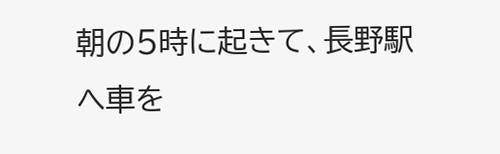朝の5時に起きて、長野駅へ車を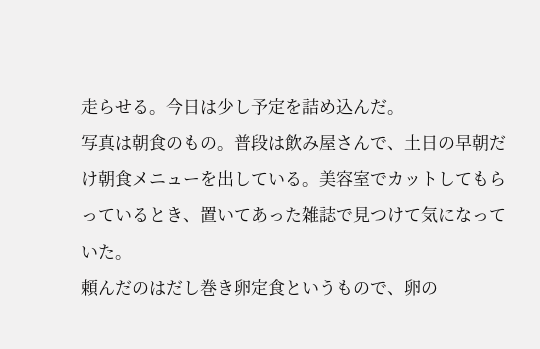走らせる。今日は少し予定を詰め込んだ。
写真は朝食のもの。普段は飲み屋さんで、土日の早朝だけ朝食メニューを出している。美容室でカットしてもらっているとき、置いてあった雑誌で見つけて気になっていた。
頼んだのはだし巻き卵定食というもので、卵の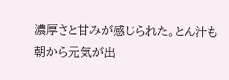濃厚さと甘みが感じられた。とん汁も朝から元気が出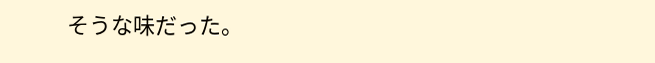そうな味だった。